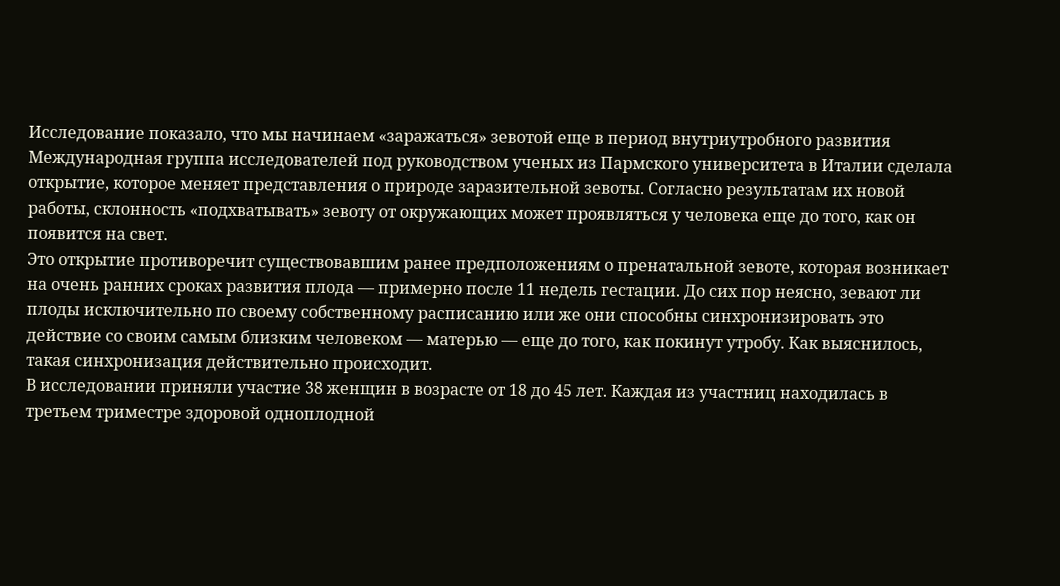Исследование показало, что мы начинаем «заражаться» зевотой еще в период внутриутробного развития
Международная группа исследователей под руководством ученых из Пармского университета в Италии сделала открытие, которое меняет представления о природе заразительной зевоты. Согласно результатам их новой работы, склонность «подхватывать» зевоту от окружающих может проявляться у человека еще до того, как он появится на свет.
Это открытие противоречит существовавшим ранее предположениям о пренатальной зевоте, которая возникает на очень ранних сроках развития плода — примерно после 11 недель гестации. До сих пор неясно, зевают ли плоды исключительно по своему собственному расписанию или же они способны синхронизировать это действие со своим самым близким человеком — матерью — еще до того, как покинут утробу. Как выяснилось, такая синхронизация действительно происходит.
В исследовании приняли участие 38 женщин в возрасте от 18 до 45 лет. Каждая из участниц находилась в третьем триместре здоровой одноплодной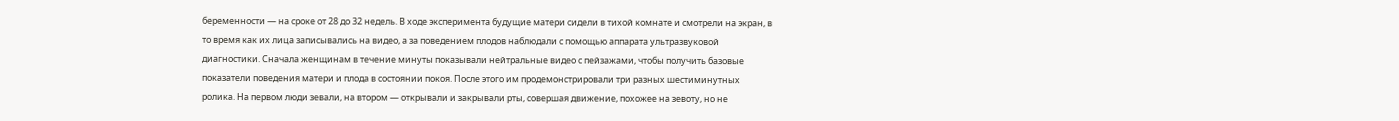беременности — на сроке от 28 до 32 недель. В ходе эксперимента будущие матери сидели в тихой комнате и смотрели на экран, в то время как их лица записывались на видео, а за поведением плодов наблюдали с помощью аппарата ультразвуковой диагностики. Сначала женщинам в течение минуты показывали нейтральные видео с пейзажами, чтобы получить базовые показатели поведения матери и плода в состоянии покоя. После этого им продемонстрировали три разных шестиминутных ролика. На первом люди зевали, на втором — открывали и закрывали рты, совершая движение, похожее на зевоту, но не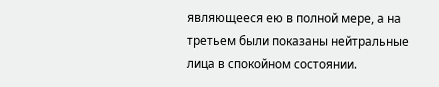являющееся ею в полной мере, а на третьем были показаны нейтральные лица в спокойном состоянии.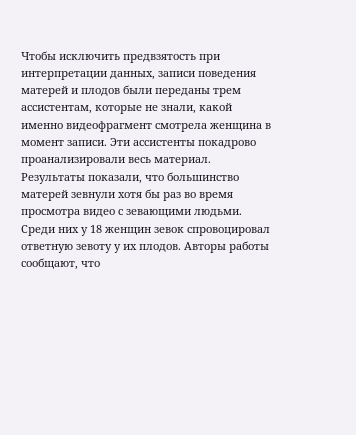Чтобы исключить предвзятость при интерпретации данных, записи поведения матерей и плодов были переданы трем ассистентам, которые не знали, какой именно видеофрагмент смотрела женщина в момент записи. Эти ассистенты покадрово проанализировали весь материал. Результаты показали, что большинство матерей зевнули хотя бы раз во время просмотра видео с зевающими людьми. Среди них у 18 женщин зевок спровоцировал ответную зевоту у их плодов. Авторы работы сообщают, что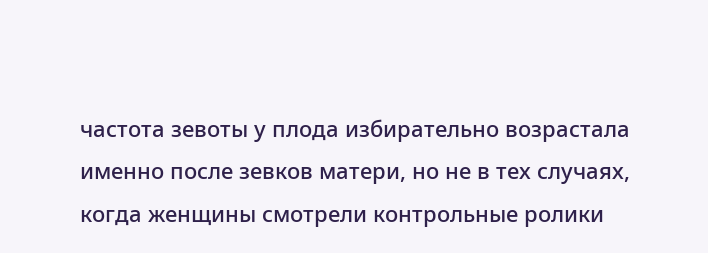частота зевоты у плода избирательно возрастала именно после зевков матери, но не в тех случаях, когда женщины смотрели контрольные ролики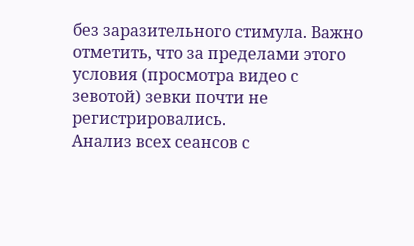без заразительного стимула. Важно отметить, что за пределами этого условия (просмотра видео с зевотой) зевки почти не регистрировались.
Анализ всех сеансов с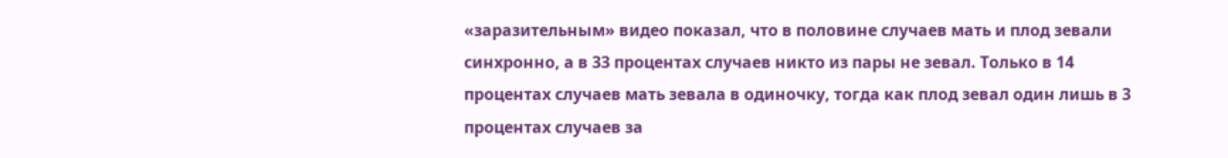«заразительным» видео показал, что в половине случаев мать и плод зевали синхронно, а в 33 процентах случаев никто из пары не зевал. Только в 14 процентах случаев мать зевала в одиночку, тогда как плод зевал один лишь в 3 процентах случаев за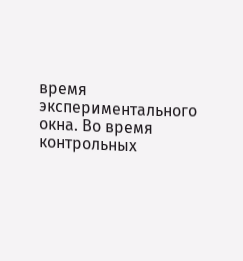время экспериментального окна. Во время контрольных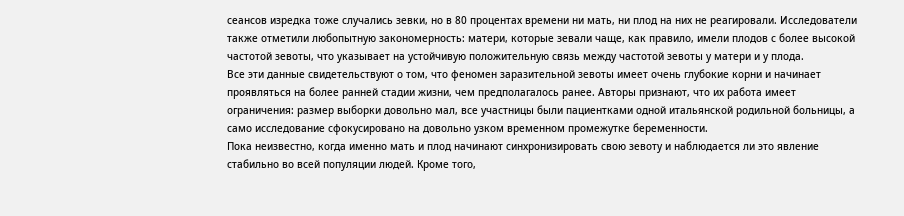сеансов изредка тоже случались зевки, но в 80 процентах времени ни мать, ни плод на них не реагировали. Исследователи также отметили любопытную закономерность: матери, которые зевали чаще, как правило, имели плодов с более высокой частотой зевоты, что указывает на устойчивую положительную связь между частотой зевоты у матери и у плода.
Все эти данные свидетельствуют о том, что феномен заразительной зевоты имеет очень глубокие корни и начинает проявляться на более ранней стадии жизни, чем предполагалось ранее. Авторы признают, что их работа имеет ограничения: размер выборки довольно мал, все участницы были пациентками одной итальянской родильной больницы, а само исследование сфокусировано на довольно узком временном промежутке беременности.
Пока неизвестно, когда именно мать и плод начинают синхронизировать свою зевоту и наблюдается ли это явление стабильно во всей популяции людей. Кроме того,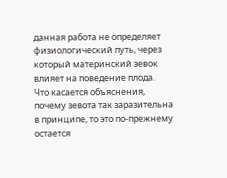данная работа не определяет физиологический путь, через который материнский зевок влияет на поведение плода.
Что касается объяснения, почему зевота так заразительна в принципе, то это по-прежнему остается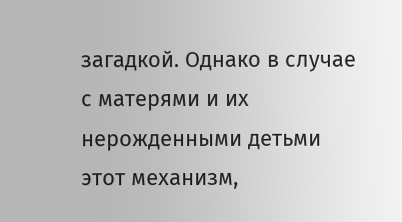загадкой. Однако в случае с матерями и их нерожденными детьми этот механизм,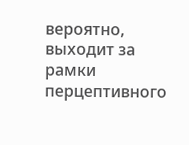вероятно, выходит за рамки перцептивного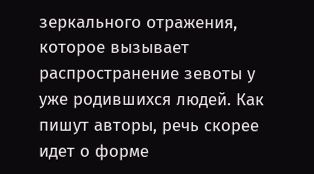зеркального отражения, которое вызывает распространение зевоты у уже родившихся людей. Как пишут авторы, речь скорее идет о форме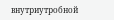внутриутробной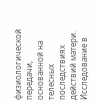физиологической передачи, основанной на телесных последствиях действий матери.
Исследование в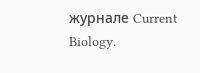журнале Current Biology.